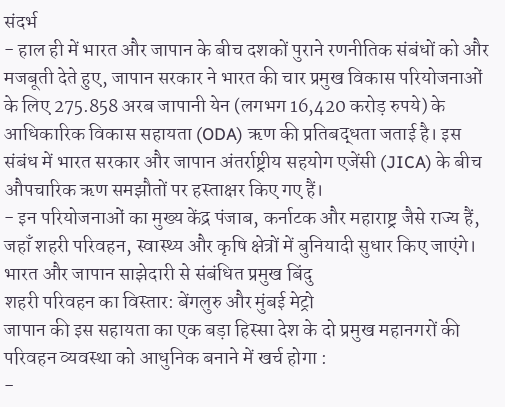संदर्भ
- हाल ही में भारत और जापान के बीच दशकों पुराने रणनीतिक संबंधों को और मजबूती देते हुए, जापान सरकार ने भारत की चार प्रमुख विकास परियोजनाओं के लिए 275.858 अरब जापानी येन (लगभग 16,420 करोड़ रुपये) के आधिकारिक विकास सहायता (ODA) ऋण की प्रतिबद्धता जताई है। इस संबंध में भारत सरकार और जापान अंतर्राष्ट्रीय सहयोग एजेंसी (JICA) के बीच औपचारिक ऋण समझौतों पर हस्ताक्षर किए गए हैं।
- इन परियोजनाओं का मुख्य केंद्र पंजाब, कर्नाटक और महाराष्ट्र जैसे राज्य हैं, जहाँ शहरी परिवहन, स्वास्थ्य और कृषि क्षेत्रों में बुनियादी सुधार किए जाएंगे।
भारत और जापान साझेदारी से संबंधित प्रमुख बिंदु
शहरी परिवहन का विस्तार: बेंगलुरु और मुंबई मेट्रो
जापान की इस सहायता का एक बड़ा हिस्सा देश के दो प्रमुख महानगरों की परिवहन व्यवस्था को आधुनिक बनाने में खर्च होगा :
-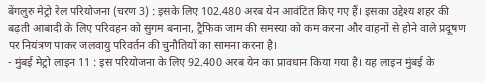बेंगलुरु मेट्रो रेल परियोजना (चरण 3) : इसके लिए 102.480 अरब येन आवंटित किए गए हैं। इसका उद्देश्य शहर की बढ़ती आबादी के लिए परिवहन को सुगम बनाना, ट्रैफिक जाम की समस्या को कम करना और वाहनों से होने वाले प्रदूषण पर नियंत्रण पाकर जलवायु परिवर्तन की चुनौतियों का सामना करना है।
- मुंबई मेट्रो लाइन 11 : इस परियोजना के लिए 92.400 अरब येन का प्रावधान किया गया है। यह लाइन मुंबई के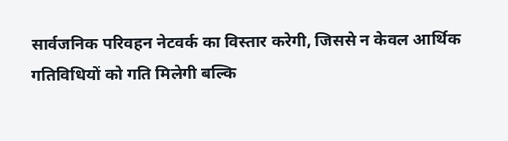सार्वजनिक परिवहन नेटवर्क का विस्तार करेगी, जिससे न केवल आर्थिक गतिविधियों को गति मिलेगी बल्कि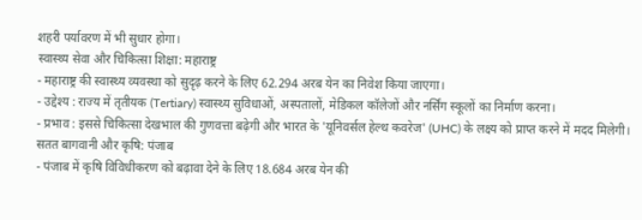शहरी पर्यावरण में भी सुधार होगा।
स्वास्थ्य सेवा और चिकित्सा शिक्षा: महाराष्ट्र
- महाराष्ट्र की स्वास्थ्य व्यवस्था को सुदृढ़ करने के लिए 62.294 अरब येन का निवेश किया जाएगा।
- उद्देश्य : राज्य में तृतीयक (Tertiary) स्वास्थ्य सुविधाओं, अस्पतालों, मेडिकल कॉलेजों और नर्सिंग स्कूलों का निर्माण करना।
- प्रभाव : इससे चिकित्सा देखभाल की गुणवत्ता बढ़ेगी और भारत के 'यूनिवर्सल हेल्थ कवरेज' (UHC) के लक्ष्य को प्राप्त करने में मदद मिलेगी।
सतत बागवानी और कृषि: पंजाब
- पंजाब में कृषि विविधीकरण को बढ़ावा देने के लिए 18.684 अरब येन की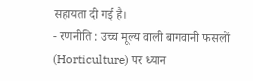सहायता दी गई है।
- रणनीति : उच्च मूल्य वाली बागवानी फसलों (Horticulture) पर ध्यान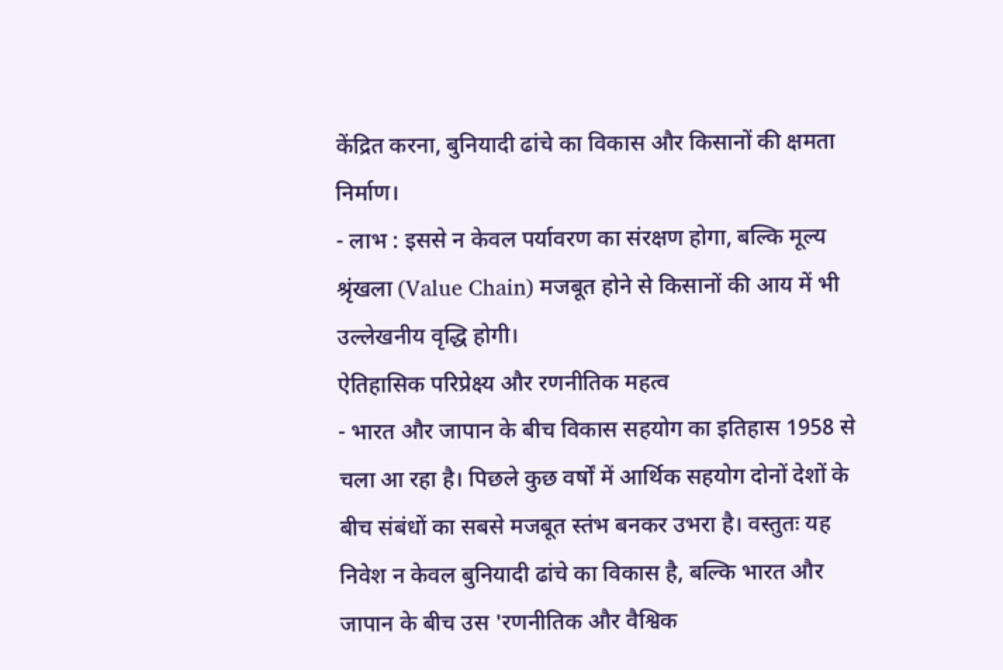केंद्रित करना, बुनियादी ढांचे का विकास और किसानों की क्षमता निर्माण।
- लाभ : इससे न केवल पर्यावरण का संरक्षण होगा, बल्कि मूल्य श्रृंखला (Value Chain) मजबूत होने से किसानों की आय में भी उल्लेखनीय वृद्धि होगी।
ऐतिहासिक परिप्रेक्ष्य और रणनीतिक महत्व
- भारत और जापान के बीच विकास सहयोग का इतिहास 1958 से चला आ रहा है। पिछले कुछ वर्षों में आर्थिक सहयोग दोनों देशों के बीच संबंधों का सबसे मजबूत स्तंभ बनकर उभरा है। वस्तुतः यह निवेश न केवल बुनियादी ढांचे का विकास है, बल्कि भारत और जापान के बीच उस 'रणनीतिक और वैश्विक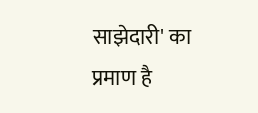साझेदारी' का प्रमाण है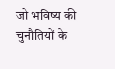जो भविष्य की चुनौतियों के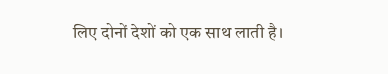लिए दोनों देशों को एक साथ लाती है।